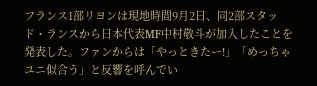フランス1部リヨンは現地時間9月2日、同2部スタッド・ランスから日本代表MF中村敬斗が加入したことを発表した。ファンからは「やっときたー!」「めっちゃユニ似合う」と反響を呼んでい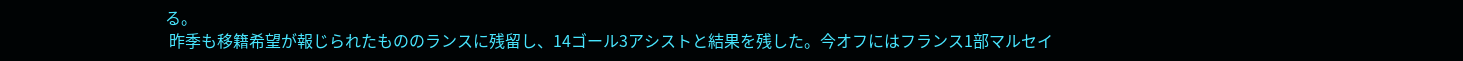る。
 昨季も移籍希望が報じられたもののランスに残留し、14ゴール3アシストと結果を残した。今オフにはフランス1部マルセイ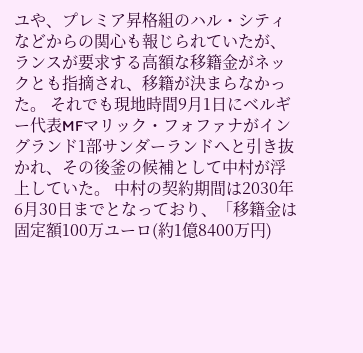ユや、プレミア昇格組のハル・シティなどからの関心も報じられていたが、ランスが要求する高額な移籍金がネックとも指摘され、移籍が決まらなかった。 それでも現地時間9月1日にベルギー代表MFマリック・フォファナがイングランド1部サンダーランドへと引き抜かれ、その後釜の候補として中村が浮上していた。 中村の契約期間は2030年6月30日までとなっており、「移籍金は固定額100万ユーロ(約1億8400万円)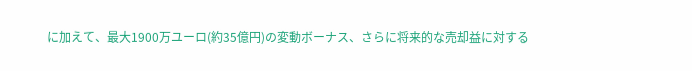に加えて、最大1900万ユーロ(約35億円)の変動ボーナス、さらに将来的な売却益に対する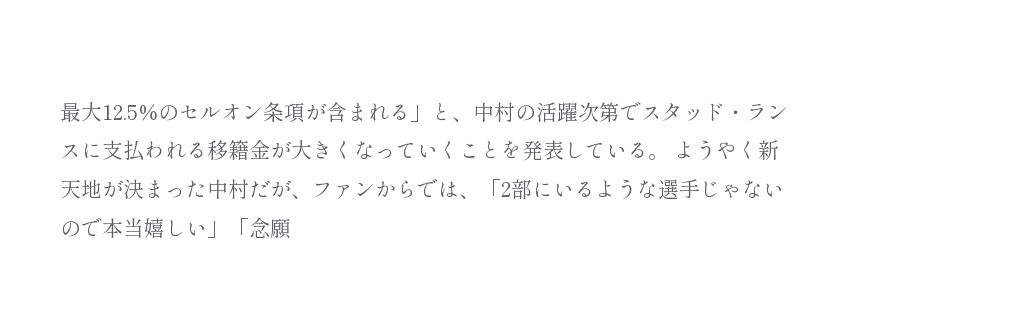最大12.5%のセルオン条項が含まれる」と、中村の活躍次第でスタッド・ランスに支払われる移籍金が大きくなっていくことを発表している。 ようやく新天地が決まった中村だが、ファンからでは、「2部にいるような選手じゃないので本当嬉しい」「念願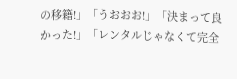の移籍!」「うおおお!」「決まって良かった!」「レンタルじゃなくて完全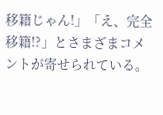移籍じゃん!」「え、完全移籍!?」とさまざまコメントが寄せられている。